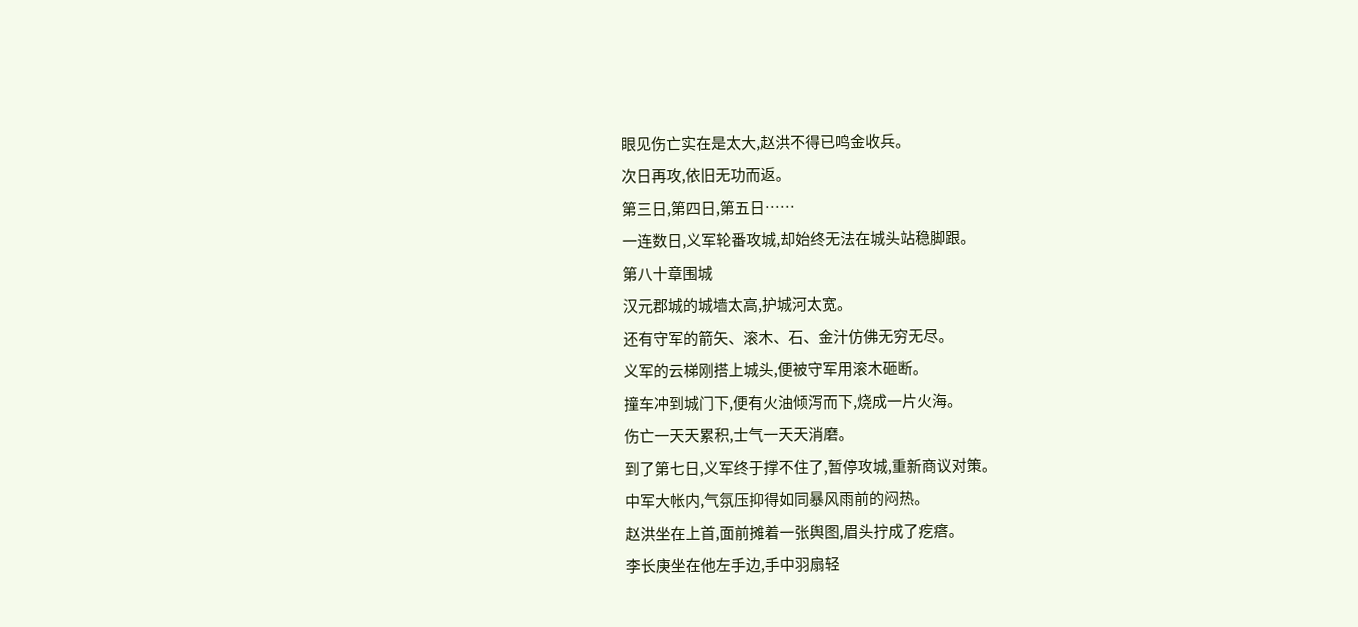眼见伤亡实在是太大,赵洪不得已鸣金收兵。
次日再攻,依旧无功而返。
第三日,第四日,第五日……
一连数日,义军轮番攻城,却始终无法在城头站稳脚跟。
第八十章围城
汉元郡城的城墙太高,护城河太宽。
还有守军的箭矢、滚木、石、金汁仿佛无穷无尽。
义军的云梯刚搭上城头,便被守军用滚木砸断。
撞车冲到城门下,便有火油倾泻而下,烧成一片火海。
伤亡一天天累积,士气一天天消磨。
到了第七日,义军终于撑不住了,暂停攻城,重新商议对策。
中军大帐内,气氛压抑得如同暴风雨前的闷热。
赵洪坐在上首,面前摊着一张舆图,眉头拧成了疙瘩。
李长庚坐在他左手边,手中羽扇轻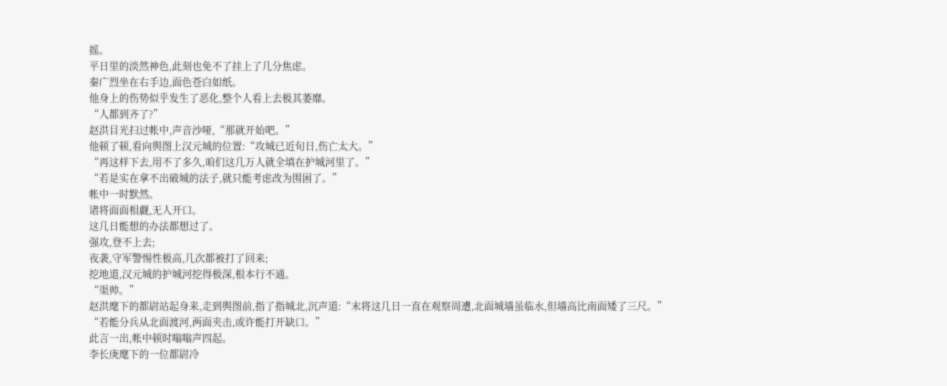摇。
平日里的淡然神色,此刻也免不了挂上了几分焦虑。
秦广烈坐在右手边,面色苍白如纸。
他身上的伤势似乎发生了恶化,整个人看上去极其萎靡。
“人都到齐了?”
赵洪目光扫过帐中,声音沙哑,“那就开始吧。”
他顿了顿,看向舆图上汉元城的位置:“攻城已近旬日,伤亡太大。”
“再这样下去,用不了多久,咱们这几万人就全填在护城河里了。”
“若是实在拿不出破城的法子,就只能考虑改为围困了。”
帐中一时默然。
诸将面面相觑,无人开口。
这几日能想的办法都想过了。
强攻,登不上去;
夜袭,守军警惕性极高,几次都被打了回来;
挖地道,汉元城的护城河挖得极深,根本行不通。
“渠帅。”
赵洪麾下的都尉站起身来,走到舆图前,指了指城北,沉声道:“末将这几日一直在观察周遭,北面城墙虽临水,但墙高比南面矮了三尺。”
“若能分兵从北面渡河,两面夹击,或许能打开缺口。”
此言一出,帐中顿时嗡嗡声四起。
李长庚麾下的一位都尉冷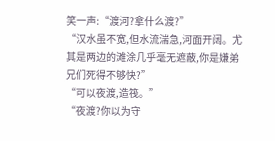笑一声:“渡河?拿什么渡?”
“汉水虽不宽,但水流湍急,河面开阔。尤其是两边的滩涂几乎毫无遮蔽,你是嫌弟兄们死得不够快?”
“可以夜渡,造筏。”
“夜渡?你以为守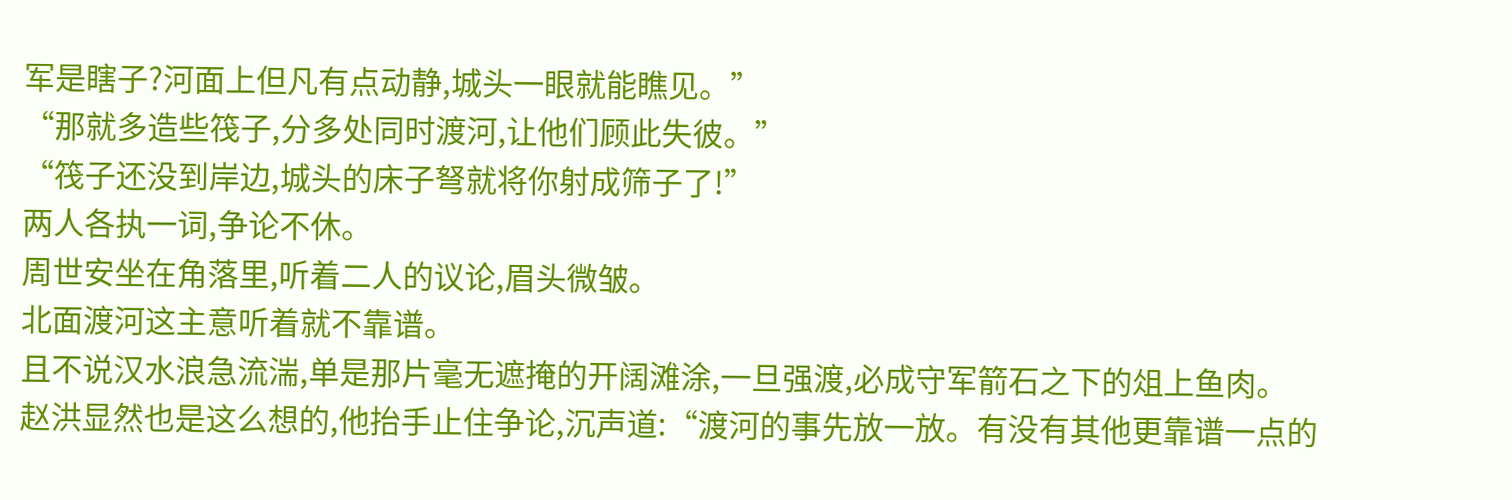军是瞎子?河面上但凡有点动静,城头一眼就能瞧见。”
“那就多造些筏子,分多处同时渡河,让他们顾此失彼。”
“筏子还没到岸边,城头的床子弩就将你射成筛子了!”
两人各执一词,争论不休。
周世安坐在角落里,听着二人的议论,眉头微皱。
北面渡河这主意听着就不靠谱。
且不说汉水浪急流湍,单是那片毫无遮掩的开阔滩涂,一旦强渡,必成守军箭石之下的俎上鱼肉。
赵洪显然也是这么想的,他抬手止住争论,沉声道:“渡河的事先放一放。有没有其他更靠谱一点的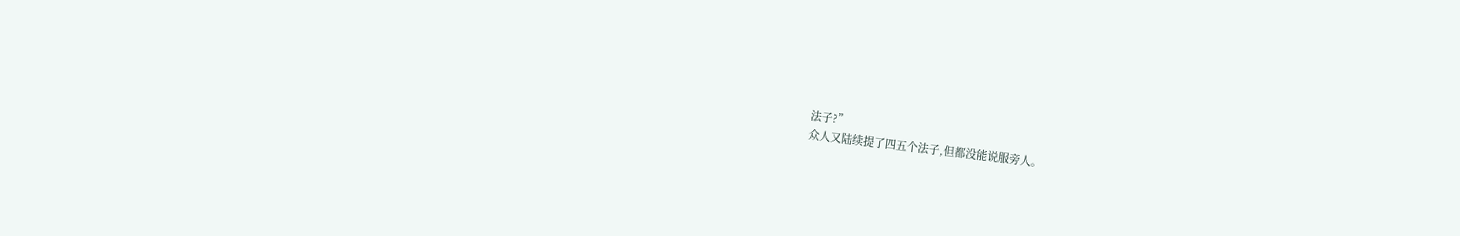法子?”
众人又陆续提了四五个法子,但都没能说服旁人。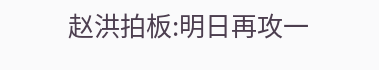赵洪拍板:明日再攻一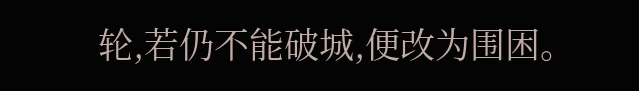轮,若仍不能破城,便改为围困。